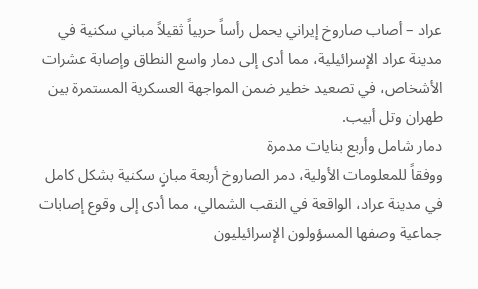عراد – أصاب صاروخ إيراني يحمل رأساً حربياً ثقيلاً مباني سكنية في مدينة عراد الإسرائيلية، مما أدى إلى دمار واسع النطاق وإصابة عشرات الأشخاص، في تصعيد خطير ضمن المواجهة العسكرية المستمرة بين طهران وتل أبيب.
دمار شامل وأربع بنايات مدمرة
ووفقاً للمعلومات الأولية، دمر الصاروخ أربعة مبانٍ سكنية بشكل كامل في مدينة عراد، الواقعة في النقب الشمالي، مما أدى إلى وقوع إصابات جماعية وصفها المسؤولون الإسرائيليون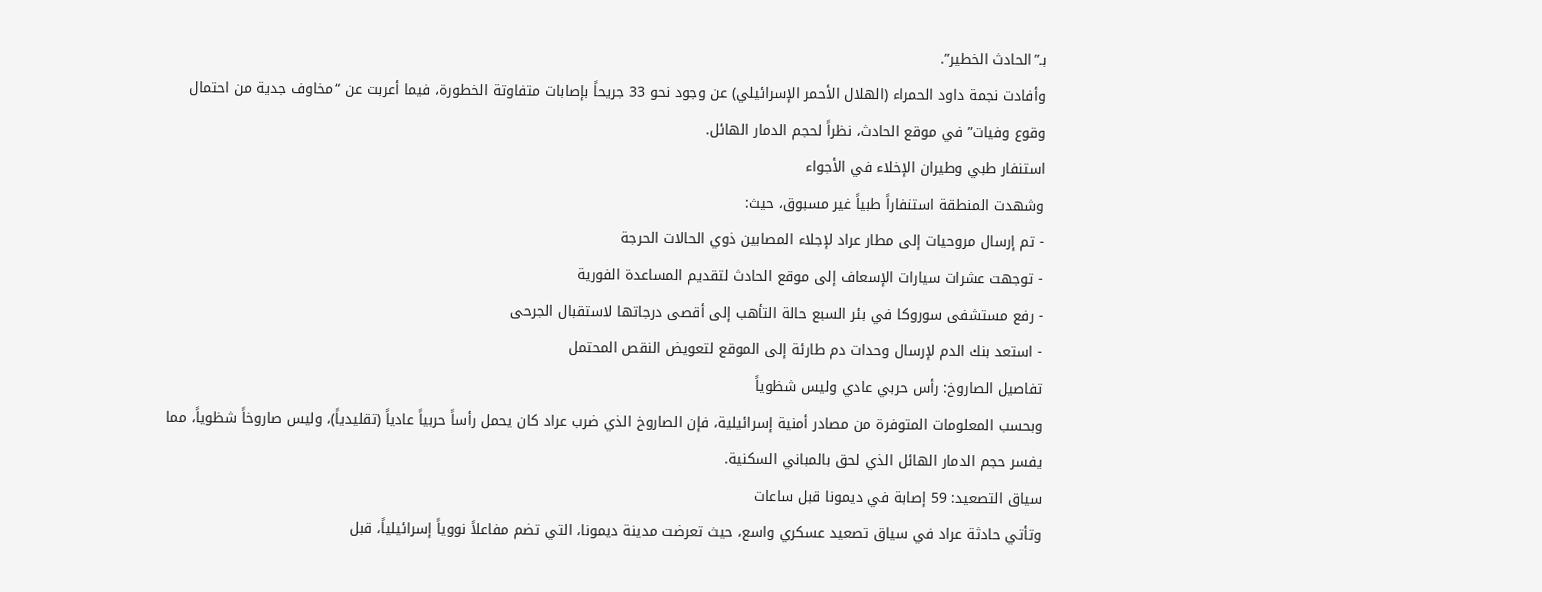بـ”الحادث الخطير”.
وأفادت نجمة داود الحمراء (الهلال الأحمر الإسرائيلي) عن وجود نحو 33 جريحاً بإصابات متفاوتة الخطورة، فيما أعربت عن “مخاوف جدية من احتمال وقوع وفيات” في موقع الحادث، نظراً لحجم الدمار الهائل.
استنفار طبي وطيران الإخلاء في الأجواء
وشهدت المنطقة استنفاراً طبياً غير مسبوق، حيث:
- تم إرسال مروحيات إلى مطار عراد لإجلاء المصابين ذوي الحالات الحرجة
- توجهت عشرات سيارات الإسعاف إلى موقع الحادث لتقديم المساعدة الفورية
- رفع مستشفى سوروكا في بئر السبع حالة التأهب إلى أقصى درجاتها لاستقبال الجرحى
- استعد بنك الدم لإرسال وحدات دم طارئة إلى الموقع لتعويض النقص المحتمل
تفاصيل الصاروخ: رأس حربي عادي وليس شظوياً
وبحسب المعلومات المتوفرة من مصادر أمنية إسرائيلية، فإن الصاروخ الذي ضرب عراد كان يحمل رأساً حربياً عادياً (تقليدياً)، وليس صاروخاً شظوياً، مما يفسر حجم الدمار الهائل الذي لحق بالمباني السكنية.
سياق التصعيد: 59 إصابة في ديمونا قبل ساعات
وتأتي حادثة عراد في سياق تصعيد عسكري واسع، حيث تعرضت مدينة ديمونا، التي تضم مفاعلاً نووياً إسرائيلياً، قبل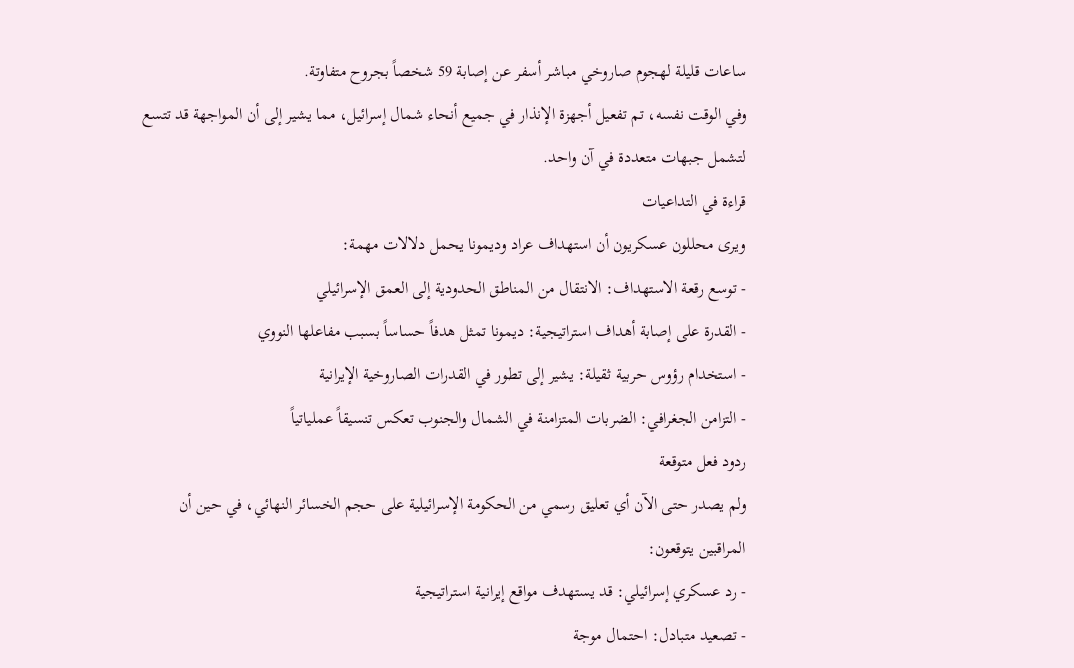ساعات قليلة لهجوم صاروخي مباشر أسفر عن إصابة 59 شخصاً بجروح متفاوتة.
وفي الوقت نفسه، تم تفعيل أجهزة الإنذار في جميع أنحاء شمال إسرائيل، مما يشير إلى أن المواجهة قد تتسع لتشمل جبهات متعددة في آن واحد.
قراءة في التداعيات
ويرى محللون عسكريون أن استهداف عراد وديمونا يحمل دلالات مهمة:
- توسع رقعة الاستهداف: الانتقال من المناطق الحدودية إلى العمق الإسرائيلي
- القدرة على إصابة أهداف استراتيجية: ديمونا تمثل هدفاً حساساً بسبب مفاعلها النووي
- استخدام رؤوس حربية ثقيلة: يشير إلى تطور في القدرات الصاروخية الإيرانية
- التزامن الجغرافي: الضربات المتزامنة في الشمال والجنوب تعكس تنسيقاً عملياتياً
ردود فعل متوقعة
ولم يصدر حتى الآن أي تعليق رسمي من الحكومة الإسرائيلية على حجم الخسائر النهائي، في حين أن المراقبين يتوقعون:
- رد عسكري إسرائيلي: قد يستهدف مواقع إيرانية استراتيجية
- تصعيد متبادل: احتمال موجة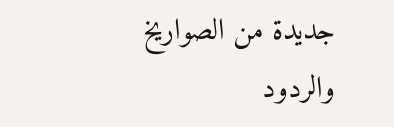جديدة من الصواريخ والردود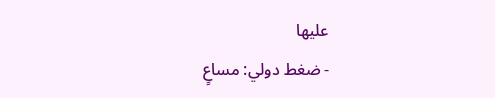عليها
- ضغط دولي: مساعٍ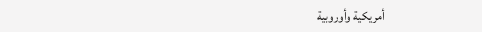أمريكية وأوروبية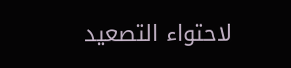لاحتواء التصعيد